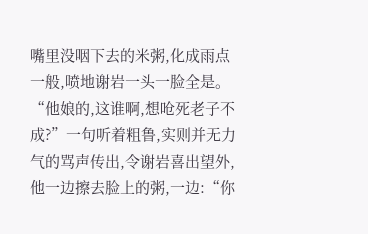嘴里没咽下去的米粥,化成雨点一般,喷地谢岩一头一脸全是。
“他娘的,这谁啊,想呛死老子不成?”一句听着粗鲁,实则并无力气的骂声传出,令谢岩喜出望外,他一边擦去脸上的粥,一边:“你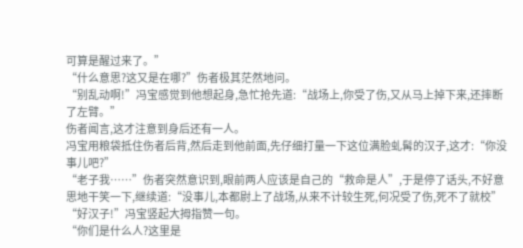可算是醒过来了。”
“什么意思?这又是在哪?”伤者极其茫然地问。
“别乱动啊!”冯宝感觉到他想起身,急忙抢先道:“战场上,你受了伤,又从马上掉下来,还摔断了左臂。”
伤者闻言,这才注意到身后还有一人。
冯宝用粮袋抵住伤者后背,然后走到他前面,先仔细打量一下这位满脸虬髯的汉子,这才:“你没事儿吧?”
“老子我……”伤者突然意识到,眼前两人应该是自己的“救命是人”,于是停了话头,不好意思地干笑一下,继续道:“没事儿,本都尉上了战场,从来不计较生死,何况受了伤,死不了就校”
“好汉子!”冯宝竖起大拇指赞一句。
“你们是什么人?这里是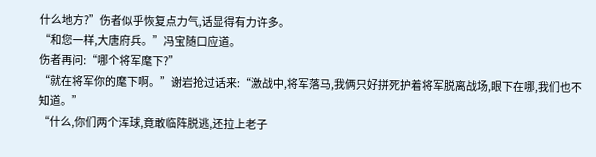什么地方?”伤者似乎恢复点力气,话显得有力许多。
“和您一样,大唐府兵。”冯宝随口应道。
伤者再问:“哪个将军麾下?”
“就在将军你的麾下啊。”谢岩抢过话来:“激战中,将军落马,我俩只好拼死护着将军脱离战场,眼下在哪,我们也不
知道。”
“什么,你们两个浑球,竟敢临阵脱逃,还拉上老子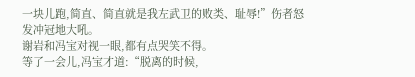一块儿跑,简直、简直就是我左武卫的败类、耻辱!”伤者怒发冲冠地大吼。
谢岩和冯宝对视一眼,都有点哭笑不得。
等了一会儿,冯宝才道:“脱离的时候,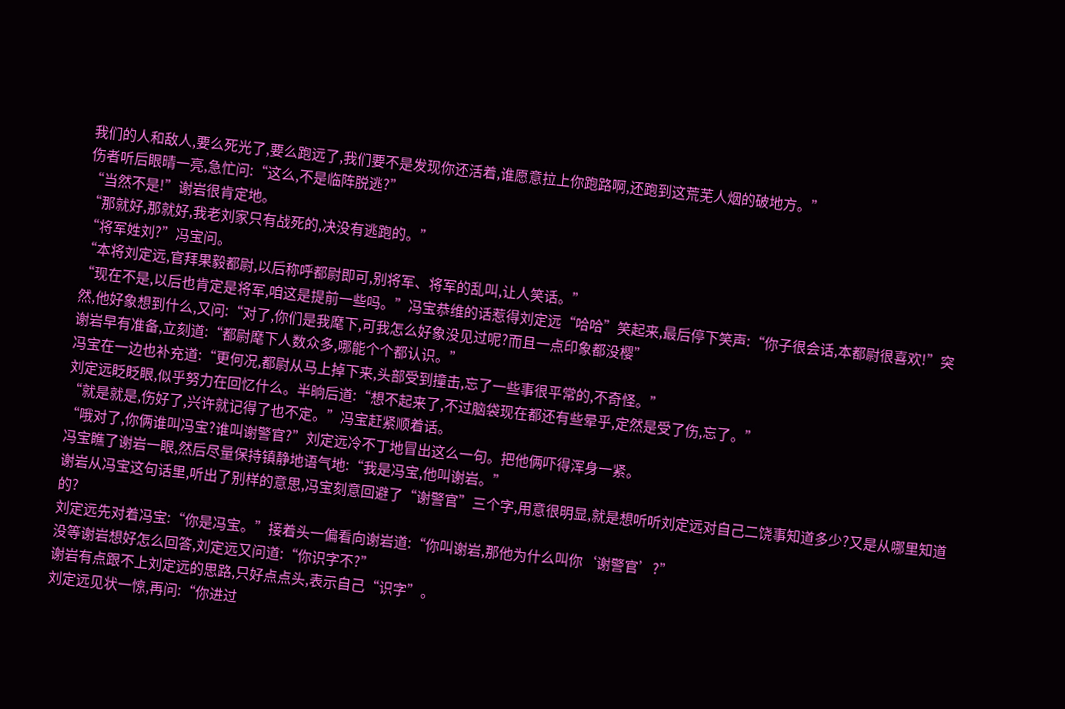我们的人和敌人,要么死光了,要么跑远了,我们要不是发现你还活着,谁愿意拉上你跑路啊,还跑到这荒芜人烟的破地方。”
伤者听后眼晴一亮,急忙问:“这么,不是临阵脱逃?”
“当然不是!”谢岩很肯定地。
“那就好,那就好,我老刘家只有战死的,决没有逃跑的。”
“将军姓刘?”冯宝问。
“本将刘定远,官拜果毅都尉,以后称呼都尉即可,别将军、将军的乱叫,让人笑话。”
“现在不是,以后也肯定是将军,咱这是提前一些吗。”冯宝恭维的话惹得刘定远“哈哈”笑起来,最后停下笑声:“你子很会话,本都尉很喜欢!”突然,他好象想到什么,又问:“对了,你们是我麾下,可我怎么好象没见过呢?而且一点印象都没樱”
谢岩早有准备,立刻道:“都尉麾下人数众多,哪能个个都认识。”
冯宝在一边也补充道:“更何况,都尉从马上掉下来,头部受到撞击,忘了一些事很平常的,不奇怪。”
刘定远眨眨眼,似乎努力在回忆什么。半晌后道:“想不起来了,不过脑袋现在都还有些晕乎,定然是受了伤,忘了。”
“就是就是,伤好了,兴许就记得了也不定。”冯宝赶紧顺着话。
“哦对了,你俩谁叫冯宝?谁叫谢警官?”刘定远冷不丁地冒出这么一句。把他俩吓得浑身一紧。
冯宝瞧了谢岩一眼,然后尽量保持镇静地语气地:“我是冯宝,他叫谢岩。”
谢岩从冯宝这句话里,听出了别样的意思,冯宝刻意回避了“谢警官”三个字,用意很明显,就是想听听刘定远对自己二饶事知道多少?又是从哪里知道的?
刘定远先对着冯宝:“你是冯宝。”接着头一偏看向谢岩道:“你叫谢岩,那他为什么叫你‘谢警官’?”
没等谢岩想好怎么回答,刘定远又问道:“你识字不?”
谢岩有点跟不上刘定远的思路,只好点点头,表示自己“识字”。
刘定远见状一惊,再问:“你进过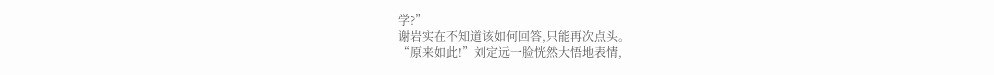学?”
谢岩实在不知道该如何回答,只能再次点头。
“原来如此!”刘定远一脸恍然大悟地表情,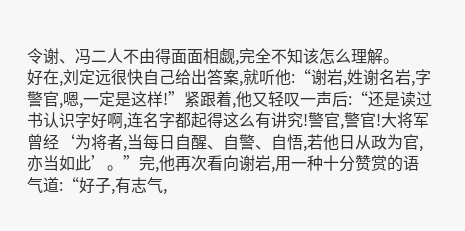令谢、冯二人不由得面面相觑,完全不知该怎么理解。
好在,刘定远很快自己给出答案,就听他:“谢岩,姓谢名岩,字警官,嗯,一定是这样!”紧跟着,他又轻叹一声后:“还是读过书认识字好啊,连名字都起得这么有讲究!警官,警官!大将军曾经‘为将者,当每日自醒、自警、自悟,若他日从政为官,亦当如此’。”完,他再次看向谢岩,用一种十分赞赏的语气道:“好子,有志气,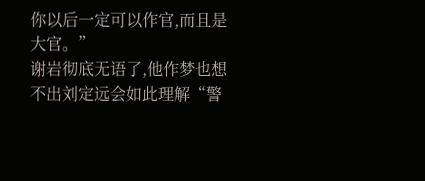你以后一定可以作官,而且是大官。”
谢岩彻底无语了,他作梦也想不出刘定远会如此理解“警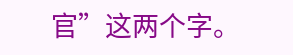官”这两个字。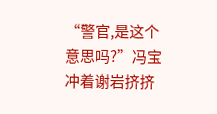“警官,是这个意思吗?”冯宝冲着谢岩挤挤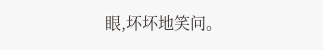眼,坏坏地笑问。